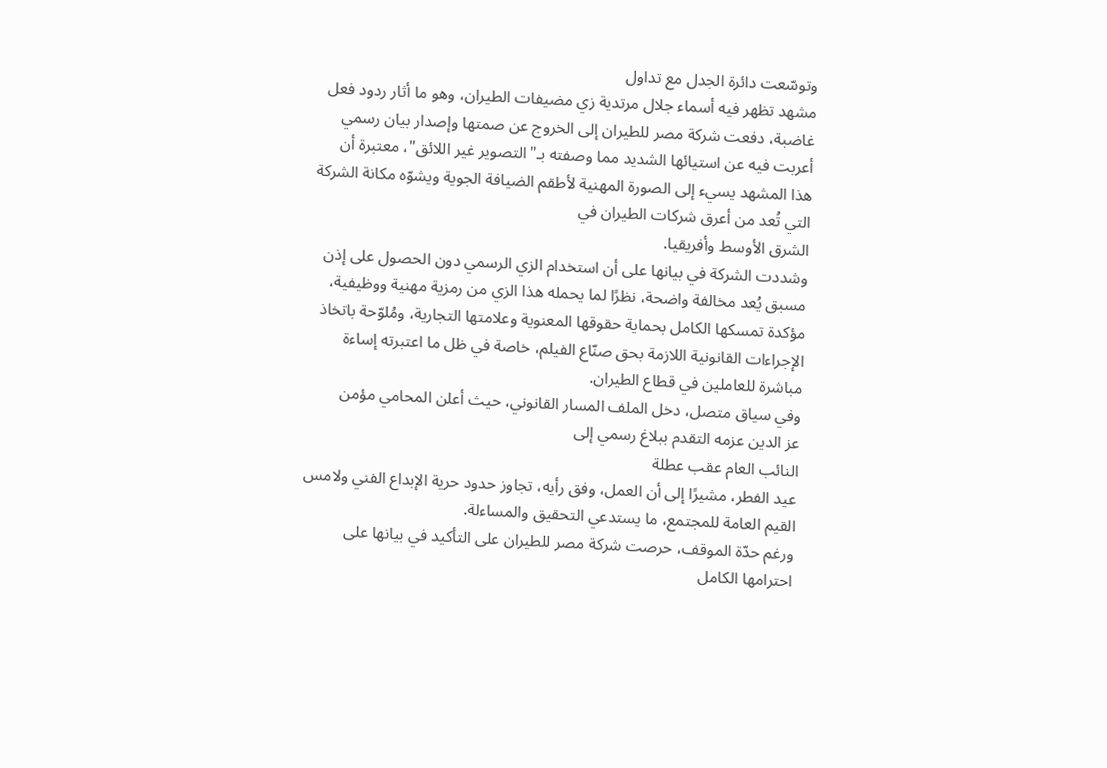وتوسّعت دائرة الجدل مع تداول
مشهد تظهر فيه أسماء جلال مرتدية زي مضيفات الطيران، وهو ما أثار ردود فعل غاضبة، دفعت شركة مصر للطيران إلى الخروج عن صمتها وإصدار بيان رسمي أعربت فيه عن استيائها الشديد مما وصفته بـ"التصوير غير اللائق"، معتبرة أن هذا المشهد يسيء إلى الصورة المهنية لأطقم الضيافة الجوية ويشوّه مكانة الشركة التي تُعد من أعرق شركات الطيران في
الشرق الأوسط وأفريقيا.
وشددت الشركة في بيانها على أن استخدام الزي الرسمي دون الحصول على إذن مسبق يُعد مخالفة واضحة، نظرًا لما يحمله هذا الزي من رمزية مهنية ووظيفية، مؤكدة تمسكها الكامل بحماية حقوقها المعنوية وعلامتها التجارية، ومُلوّحة باتخاذ الإجراءات القانونية اللازمة بحق صنّاع الفيلم، خاصة في ظل ما اعتبرته إساءة مباشرة للعاملين في قطاع الطيران.
وفي سياق متصل، دخل الملف المسار القانوني، حيث أعلن المحامي مؤمن
عز الدين عزمه التقدم ببلاغ رسمي إلى
النائب العام عقب عطلة
عيد الفطر، مشيرًا إلى أن العمل، وفق رأيه، تجاوز حدود حرية الإبداع الفني ولامس القيم العامة للمجتمع، ما يستدعي التحقيق والمساءلة.
ورغم حدّة الموقف، حرصت شركة مصر للطيران على التأكيد في بيانها على احترامها الكامل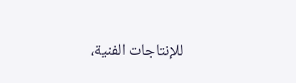للإنتاجات الفنية،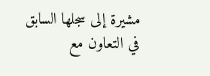مشيرة إلى سجلها السابق في التعاون مع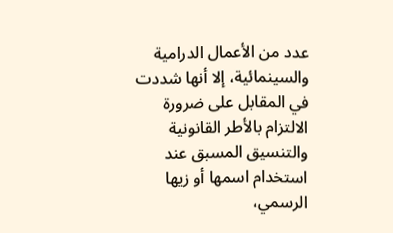عدد من الأعمال الدرامية والسينمائية، إلا أنها شددت في المقابل على ضرورة الالتزام بالأطر القانونية والتنسيق المسبق عند استخدام اسمها أو زيها الرسمي،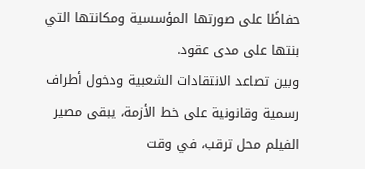حفاظًا على صورتها المؤسسية ومكانتها التي بنتها على مدى عقود.
وبين تصاعد الانتقادات الشعبية ودخول أطراف رسمية وقانونية على خط الأزمة، يبقى مصير الفيلم محل ترقب، في وقت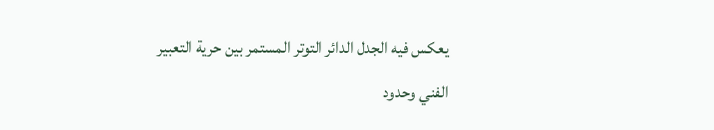يعكس فيه الجدل الدائر التوتر المستمر بين حرية التعبير الفني وحدود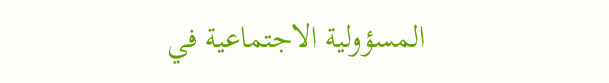المسؤولية الاجتماعية في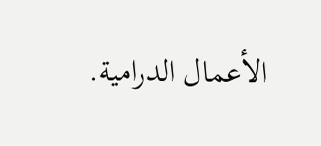الأعمال الدرامية.